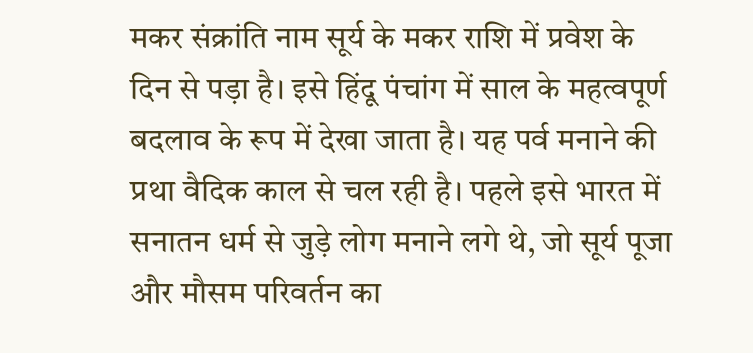मकर संक्रांति नाम सूर्य के मकर राशि में प्रवेश के दिन से पड़ा है। इसे हिंदू पंचांग में साल के महत्वपूर्ण बदलाव के रूप में देखा जाता है। यह पर्व मनाने की प्रथा वैदिक काल से चल रही है। पहले इसे भारत में सनातन धर्म से जुड़े लोग मनाने लगे थे, जो सूर्य पूजा और मौसम परिवर्तन का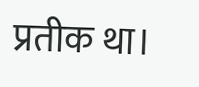प्रतीक था।